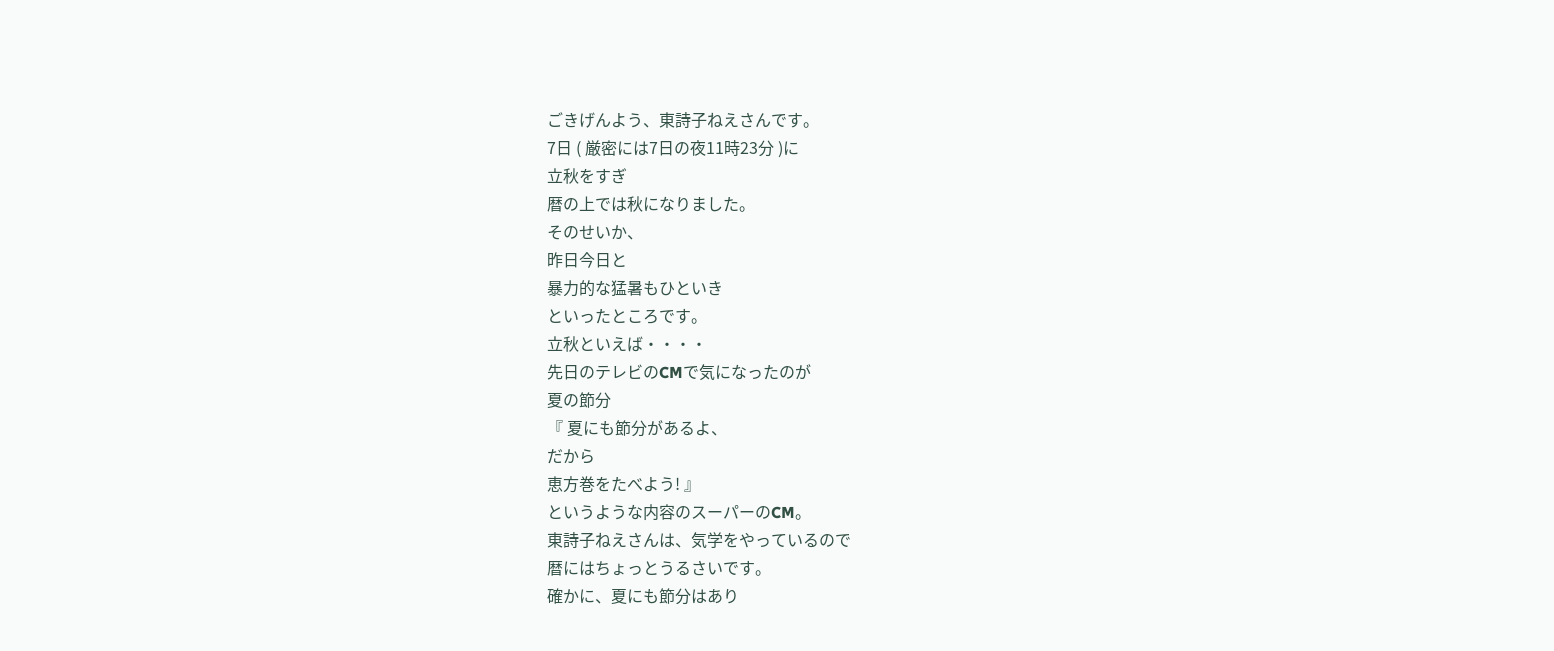ごきげんよう、東詩子ねえさんです。
7日 ( 厳密には7日の夜11時23分 )に
立秋をすぎ
暦の上では秋になりました。
そのせいか、
昨日今日と
暴力的な猛暑もひといき
といったところです。
立秋といえば・・・・
先日のテレビのCMで気になったのが
夏の節分
『 夏にも節分があるよ、
だから
恵方巻をたべよう! 』
というような内容のスーパーのCM。
東詩子ねえさんは、気学をやっているので
暦にはちょっとうるさいです。
確かに、夏にも節分はあり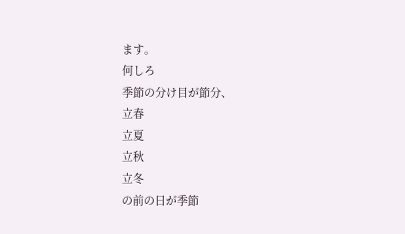ます。
何しろ
季節の分け目が節分、
立春
立夏
立秋
立冬
の前の日が季節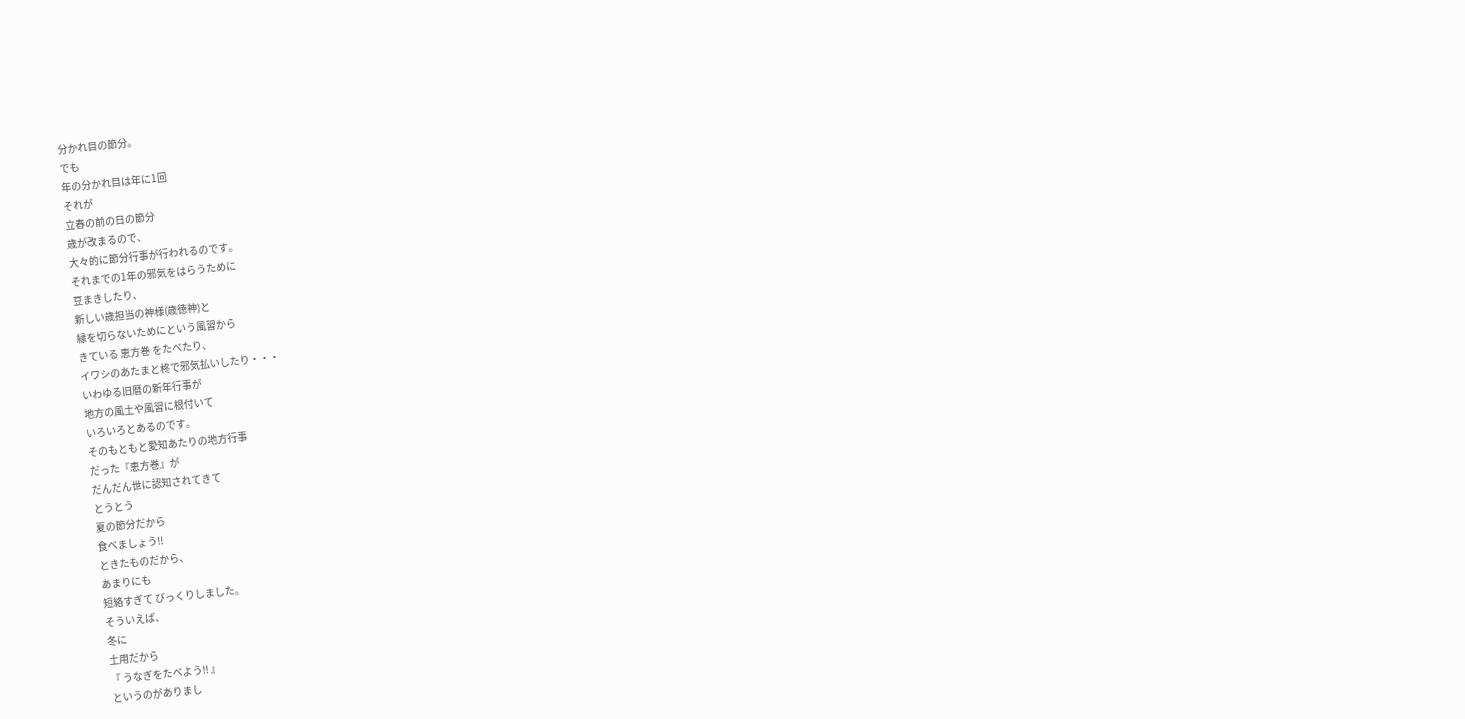分かれ目の節分。
でも
年の分かれ目は年に1回
それが
立春の前の日の節分
歳が改まるので、
大々的に節分行事が行われるのです。
それまでの1年の邪気をはらうために
豆まきしたり、
新しい歳担当の神様(歳徳神)と
縁を切らないためにという風習から
きている 恵方巻 をたべたり、
イワシのあたまと柊で邪気払いしたり・・・
いわゆる旧暦の新年行事が
地方の風土や風習に根付いて
いろいろとあるのです。
そのもともと愛知あたりの地方行事
だった『恵方巻』が
だんだん世に認知されてきて
とうとう
夏の節分だから
食べましょう!!
ときたものだから、
あまりにも
短絡すぎて びっくりしました。
そういえば、
冬に
土用だから
『 うなぎをたべよう!! 』
というのがありまし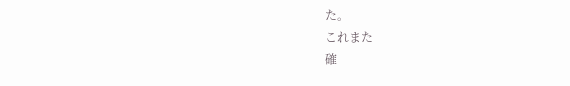た。
これまた
確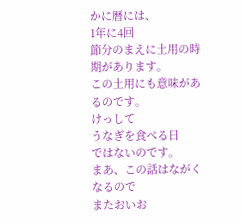かに暦には、
1年に4回
節分のまえに土用の時期があります。
この土用にも意味があるのです。
けっして
うなぎを食べる日
ではないのです。
まあ、この話はながくなるので
またおいお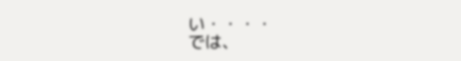い・・・・
では、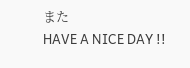また
HAVE A NICE DAY !!